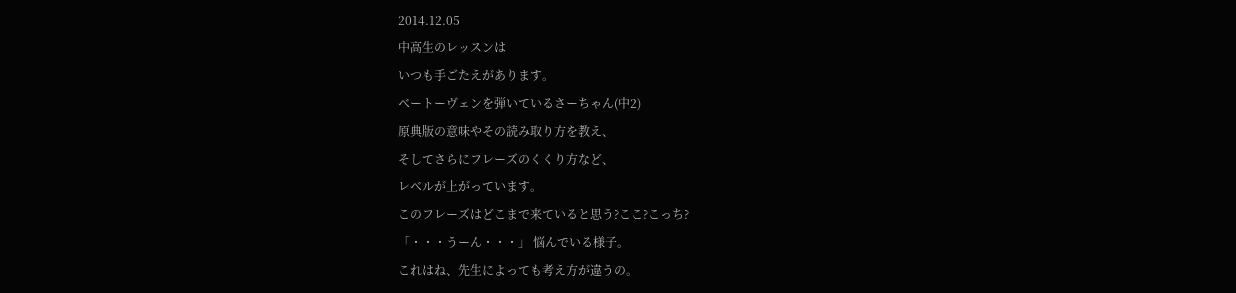2014.12.05
中高生のレッスンは
いつも手ごたえがあります。
ベートーヴェンを弾いているさーちゃん(中2)
原典版の意味やその読み取り方を教え、
そしてさらにフレーズのくくり方など、
レベルが上がっています。
このフレーズはどこまで来ていると思う?ここ?こっち?
「・・・うーん・・・」 悩んでいる様子。
これはね、先生によっても考え方が違うの。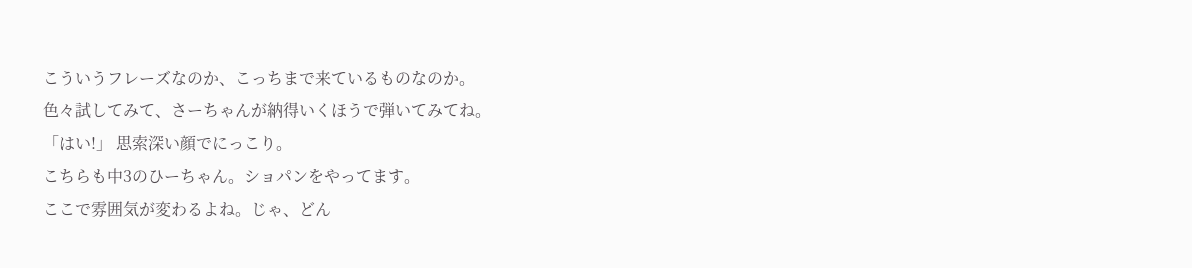こういうフレーズなのか、こっちまで来ているものなのか。
色々試してみて、さーちゃんが納得いくほうで弾いてみてね。
「はい!」 思索深い顔でにっこり。
こちらも中3のひーちゃん。ショパンをやってます。
ここで雰囲気が変わるよね。じゃ、どん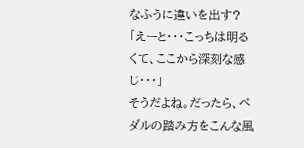なふうに違いを出す?
「えーと・・・こっちは明るくて、ここから深刻な感じ・・・」
そうだよね。だったら、ペダルの踏み方をこんな風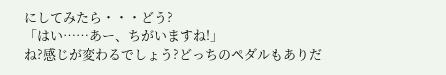にしてみたら・・・どう?
「はい……あー、ちがいますね!」
ね?感じが変わるでしょう?どっちのペダルもありだ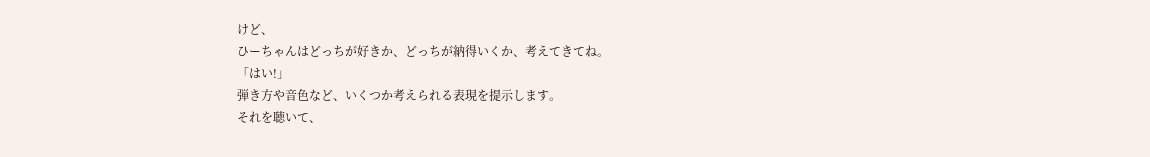けど、
ひーちゃんはどっちが好きか、どっちが納得いくか、考えてきてね。
「はい!」
弾き方や音色など、いくつか考えられる表現を提示します。
それを聴いて、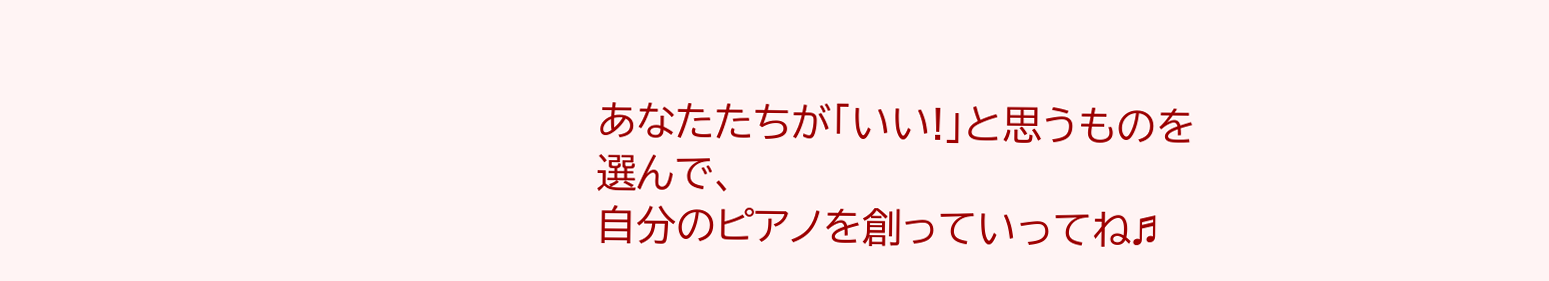あなたたちが「いい!」と思うものを選んで、
自分のピアノを創っていってね♬